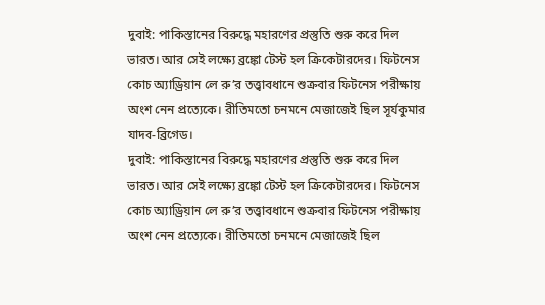দুবাই: পাকিস্তানের বিরুদ্ধে মহারণের প্রস্তুতি শুরু করে দিল ভারত। আর সেই লক্ষ্যে ব্রঙ্কো টেস্ট হল ক্রিকেটারদের। ফিটনেস কোচ অ্যাড্রিয়ান লে রু’র তত্ত্বাবধানে শুক্রবার ফিটনেস পরীক্ষায় অংশ নেন প্রত্যেকে। রীতিমতো চনমনে মেজাজেই ছিল সূর্যকুমার যাদব-ব্রিগেড।
দুবাই: পাকিস্তানের বিরুদ্ধে মহারণের প্রস্তুতি শুরু করে দিল ভারত। আর সেই লক্ষ্যে ব্রঙ্কো টেস্ট হল ক্রিকেটারদের। ফিটনেস কোচ অ্যাড্রিয়ান লে রু’র তত্ত্বাবধানে শুক্রবার ফিটনেস পরীক্ষায় অংশ নেন প্রত্যেকে। রীতিমতো চনমনে মেজাজেই ছিল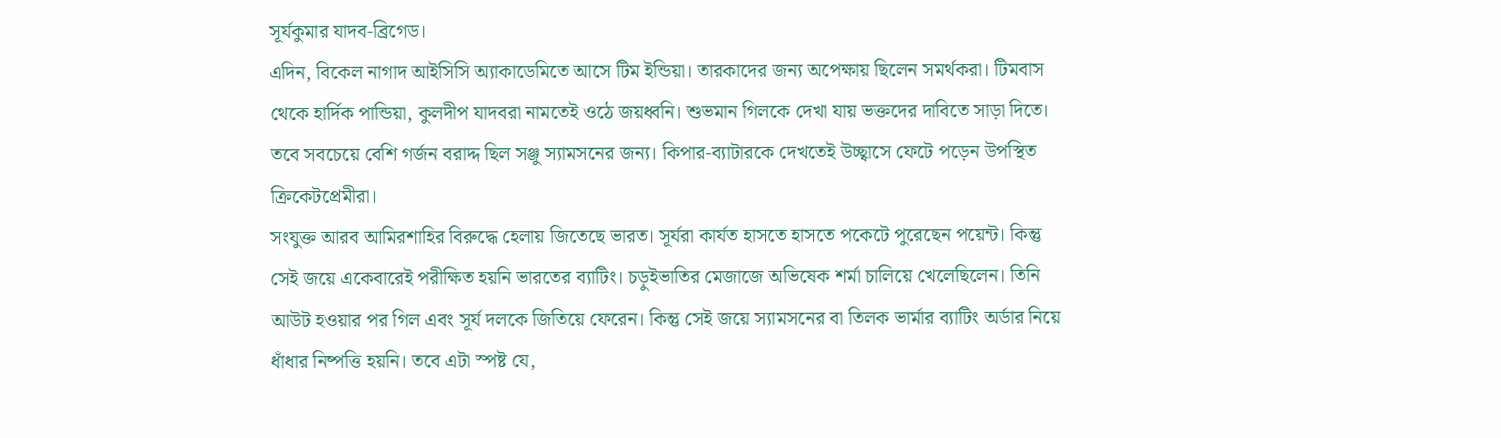সূর্যকুমার যাদব-ব্রিগেড।
এদিন, বিকেল নাগাদ আইসিসি অ্যাকাডেমিতে আসে টিম ইন্ডিয়া। তারকাদের জন্য অপেক্ষায় ছিলেন সমর্থকরা। টিমবাস থেকে হার্দিক পান্ডিয়া, কুলদীপ যাদবরা নামতেই ওঠে জয়ধ্বনি। শুভমান গিলকে দেখা যায় ভক্তদের দাবিতে সাড়া দিতে। তবে সবচেয়ে বেশি গর্জন বরাদ্দ ছিল সঞ্জু স্যামসনের জন্য। কিপার-ব্যাটারকে দেখতেই উচ্ছ্বাসে ফেটে পড়েন উপস্থিত ক্রিকেটপ্রেমীরা।
সংযুক্ত আরব আমিরশাহির বিরুদ্ধে হেলায় জিতেছে ভারত। সূর্যরা কার্যত হাসতে হাসতে পকেটে পুরেছেন পয়েন্ট। কিন্তু সেই জয়ে একেবারেই পরীক্ষিত হয়নি ভারতের ব্যাটিং। চড়ুইভাতির মেজাজে অভিষেক শর্মা চালিয়ে খেলেছিলেন। তিনি আউট হওয়ার পর গিল এবং সূর্য দলকে জিতিয়ে ফেরেন। কিন্তু সেই জয়ে স্যামসনের বা তিলক ভার্মার ব্যাটিং অর্ডার নিয়ে ধাঁধার নিষ্পত্তি হয়নি। তবে এটা স্পষ্ট যে,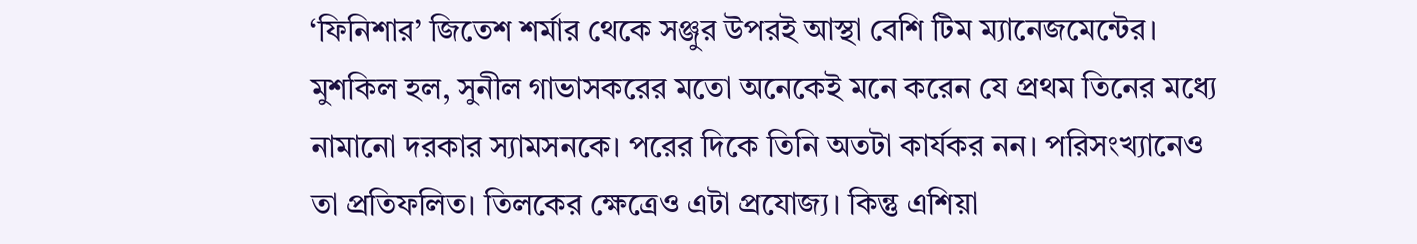‘ফিনিশার’ জিতেশ শর্মার থেকে সঞ্জুর উপরই আস্থা বেশি টিম ম্যানেজমেন্টের।
মুশকিল হল, সুনীল গাভাসকরের মতো অনেকেই মনে করেন যে প্রথম তিনের মধ্যে নামানো দরকার স্যামসনকে। পরের দিকে তিনি অতটা কার্যকর নন। পরিসংখ্যানেও তা প্রতিফলিত। তিলকের ক্ষেত্রেও এটা প্রযোজ্য। কিন্তু এশিয়া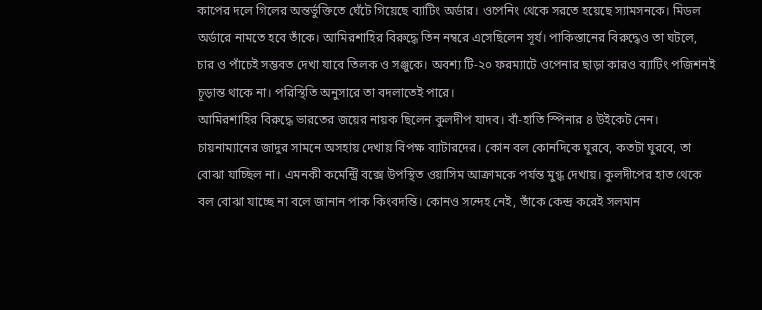কাপের দলে গিলের অন্তর্ভুক্তিতে ঘেঁটে গিয়েছে ব্যাটিং অর্ডার। ওপেনিং থেকে সরতে হয়েছে স্যামসনকে। মিডল অর্ডারে নামতে হবে তাঁকে। আমিরশাহির বিরুদ্ধে তিন নম্বরে এসেছিলেন সূর্য। পাকিস্তানের বিরুদ্ধেও তা ঘটলে, চার ও পাঁচেই সম্ভবত দেখা যাবে তিলক ও সঞ্জুকে। অবশ্য টি-২০ ফরম্যাটে ওপেনার ছাড়া কারও ব্যাটিং পজিশনই চূড়ান্ত থাকে না। পরিস্থিতি অনুসারে তা বদলাতেই পারে।
আমিরশাহির বিরুদ্ধে ভারতের জয়ের নায়ক ছিলেন কুলদীপ যাদব। বাঁ-হাতি স্পিনার ৪ উইকেট নেন। চায়নাম্যানের জাদুর সামনে অসহায় দেখায় বিপক্ষ ব্যাটারদের। কোন বল কোনদিকে ঘুরবে, কতটা ঘুরবে, তা বোঝা যাচ্ছিল না। এমনকী কমেন্ট্রি বক্সে উপস্থিত ওয়াসিম আক্রামকে পর্যন্ত মুগ্ধ দেখায়। কুলদীপের হাত থেকে বল বোঝা যাচ্ছে না বলে জানান পাক কিংবদন্তি। কোনও সন্দেহ নেই, তাঁকে কেন্দ্র করেই সলমান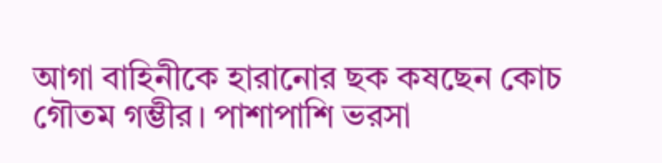আগা বাহিনীকে হারানোর ছক কষছেন কোচ গৌতম গম্ভীর। পাশাপাশি ভরসা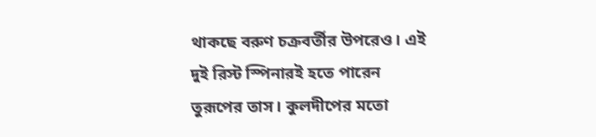থাকছে বরুণ চক্রবর্তীর উপরেও। এই দুই রিস্ট স্পিনারই হতে পারেন তুরূপের তাস। কুলদীপের মতো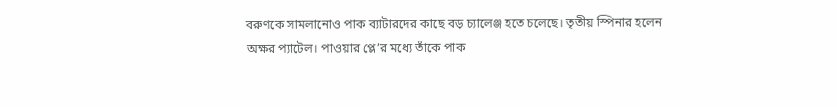বরুণকে সামলানোও পাক ব্যাটারদের কাছে বড় চ্যালেঞ্জ হতে চলেছে। তৃতীয় স্পিনার হলেন অক্ষর প্যাটেল। পাওয়ার প্লে’র মধ্যে তাঁকে পাক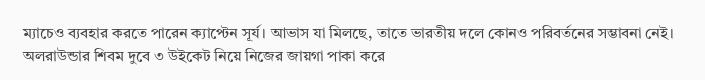ম্যাচেও ব্যবহার করতে পারেন ক্যাপ্টেন সূর্য। আভাস যা মিলছে, তাতে ভারতীয় দলে কোনও পরিবর্তনের সম্ভাবনা নেই। অলরাউন্ডার শিবম দুবে ৩ উইকেট নিয়ে নিজের জায়গা পাকা করে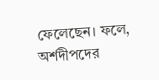ফেলেছেন। ফলে, অর্শদীপদের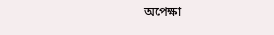অপেক্ষা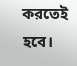করতেই হবে।